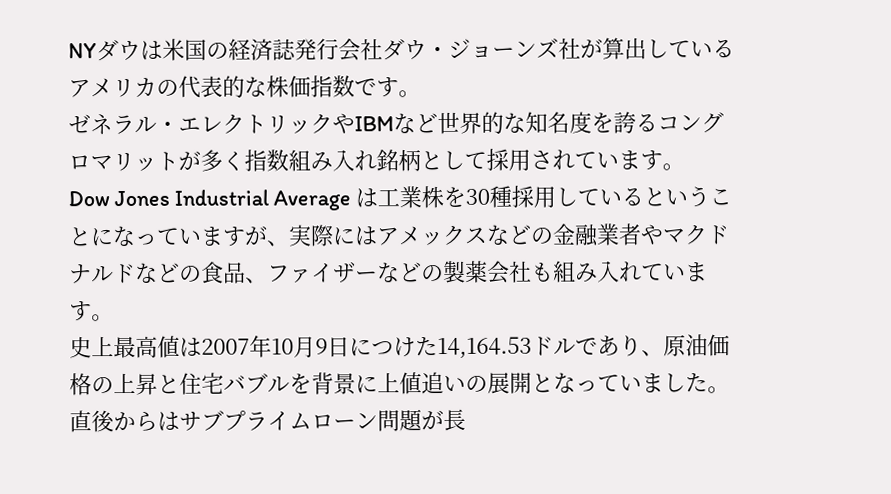NYダウは米国の経済誌発行会社ダウ・ジョーンズ社が算出しているアメリカの代表的な株価指数です。
ゼネラル・エレクトリックやIBMなど世界的な知名度を誇るコングロマリットが多く指数組み入れ銘柄として採用されています。
Dow Jones Industrial Average は工業株を30種採用しているということになっていますが、実際にはアメックスなどの金融業者やマクドナルドなどの食品、ファイザーなどの製薬会社も組み入れています。
史上最高値は2007年10月9日につけた14,164.53ドルであり、原油価格の上昇と住宅バブルを背景に上値追いの展開となっていました。
直後からはサブプライムローン問題が長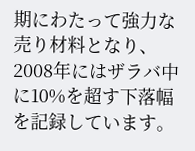期にわたって強力な売り材料となり、2008年にはザラバ中に10%を超す下落幅を記録しています。